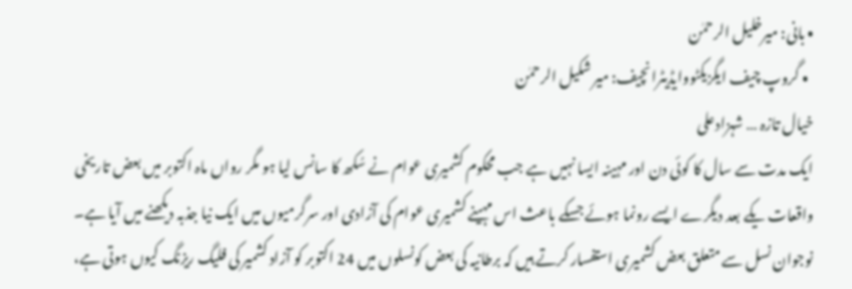• بانی: میرخلیل الرحمٰن
  • گروپ چیف ایگزیکٹووایڈیٹرانچیف: میر شکیل الرحمٰن
خیال تازہ … شہزادعلی
ایک مدت سے سال کا کوئی دن اور مہینہ ایسا نہیں ہے جب محکوم کشمیری عوام نے سُکھ کا سانس لیا ہو مگر رواں ماہ اکتوبر میں بعض تاریخی واقعات یکے بعد دیگرے ایسے رونما ہوئے جسکے باعث اس مہینے کشمیری عوام کی آزادی اور سرگرمیوں میں ایک نیا جذبہ دیکھنے میں آیا ہے۔ نوجوان نسل سے متعلق بعض کشمیری استفسار کرتے ہیں کہ برطانیہ کی بعض کونسلوں میں 24 اکتوبر کو آزاد کشمیر کی فلیگ ریزنگ کیوں ہوتی ہے،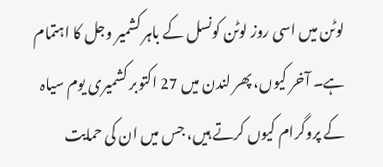لوٹن میں اسی روز لوٹن کونسل کے باہر کشمیر وجل کا اہتمام ہے۔ آخر کیوں، پھر لندن میں 27 اکتوبر کشمیری یوم سیاہ کے پروگرام کیوں کرتے ہیں، جس میں ان کی حمایت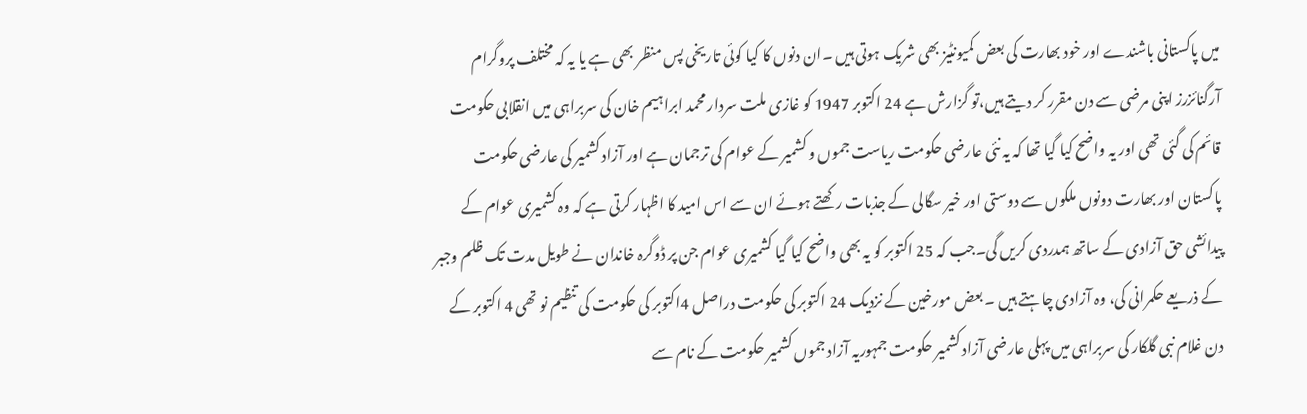میں پاکستانی باشندے اور خود بھارت کی بعض کمیونٹیز بھی شریک ہوتی ہیں ۔ان دنوں کا کیا کوئی تاریخی پس منظر بھی ہے یا یہ کہ مختلف پروگرام آرگنائزرز اپنی مرضی سے دن مقرر کر دیتے ہیں،تو گزارش ہے 24 اکتوبر 1947 کو غازی ملت سردار محمد ابراہیم خان کی سربراہی میں انقلابی حکومت قائم کی گئی تھی اور یہ واضح کیا گیا تھا کہ یہ نئی عارضی حکومت ریاست جموں و کشمیر کے عوام کی ترجمان ہے اور آزاد کشمیر کی عارضی حکومت پاکستان اور بھارت دونوں ملکوں سے دوستی اور خیر سگالی کے جذبات رکھتے ہوئے ان سے اس امید کا اظہار کرتی ہے کہ وہ کشمیری عوام کے پیدائشی حق آزادی کے ساتھ ہمدردی کریں گی۔جب کہ 25 اکتوبر کو یہ بھی واضح کیا گیا کشمیری عوام جن پر ڈوگرہ خاندان نے طویل مدت تک ظلم وجبر کے ذریعے حکمرانی کی، وہ آزادی چاہتے ہیں ۔ بعض مورخین کے نزدیک 24 اکتوبر کی حکومت دراصل 4اکتوبر کی حکومت کی تنظیم نو تھی 4 اکتوبر کے دن غلام نبی گلکار کی سربراہی میں پہلی عارضی آزاد کشمیر حکومت جمہوریہ آزاد جموں کشمیر حکومت کے نام سے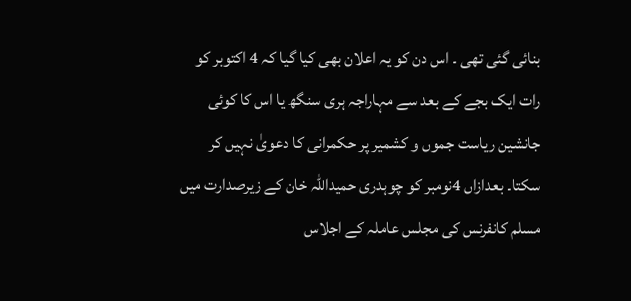بنائی گئی تھی ۔ اس دن کو یہ اعلان بھی کیا گیا کہ 4 اکتوبر کو رات ایک بجے کے بعد سے مہاراجہ ہری سنگھ یا اس کا کوئی جانشین ریاست جموں و کشمیر پر حکمرانی کا دعویٰ نہیں کر سکتا۔ بعدازاں 4نومبر کو چوہدری حمیداللہ خان کے زیرصدارت میں مسلم کانفرنس کی مجلس عاملہ کے اجلاس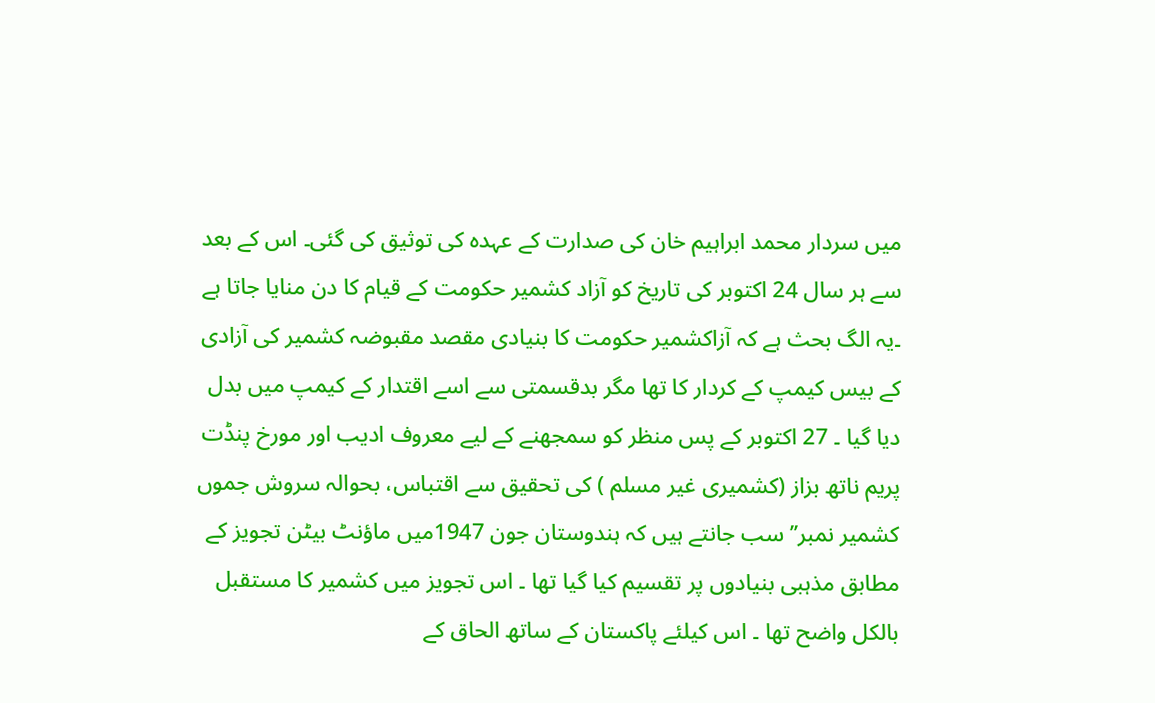میں سردار محمد ابراہیم خان کی صدارت کے عہدہ کی توثیق کی گئی۔ اس کے بعد سے ہر سال 24 اکتوبر کی تاریخ کو آزاد کشمیر حکومت کے قیام کا دن منایا جاتا ہے ۔یہ الگ بحث ہے کہ آزاکشمیر حکومت کا بنیادی مقصد مقبوضہ کشمیر کی آزادی کے بیس کیمپ کے کردار کا تھا مگر بدقسمتی سے اسے اقتدار کے کیمپ میں بدل دیا گیا ۔ 27 اکتوبر کے پس منظر کو سمجھنے کے لیے معروف ادیب اور مورخ پنڈت پریم ناتھ بزاز (کشمیری غیر مسلم ) کی تحقیق سے اقتباس، بحوالہ سروش جموں کشمیر نمبر’’ سب جانتے ہیں کہ ہندوستان جون 1947میں ماؤنٹ بیٹن تجویز کے مطابق مذہبی بنیادوں پر تقسیم کیا گیا تھا ۔ اس تجویز میں کشمیر کا مستقبل بالکل واضح تھا ۔ اس کیلئے پاکستان کے ساتھ الحاق کے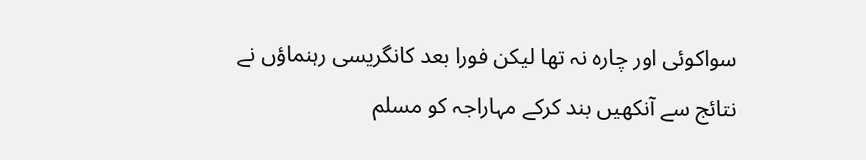سواکوئی اور چارہ نہ تھا لیکن فورا بعد کانگریسی رہنماؤں نے نتائج سے آنکھیں بند کرکے مہاراجہ کو مسلم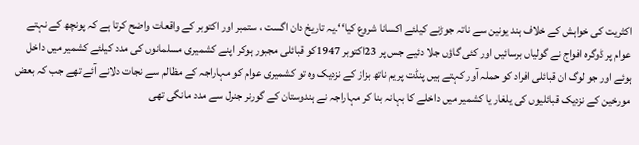اکثریت کی خواہش کے خلاف ہند یونین سے ناتہ جوڑنے کیلئے اکسانا شروع کیا‘‘۔یہ تاریخ دان اگست ، ستمبر اور اکتوبر کے واقعات واضح کرتا ہے کہ پونچھ کے نہتے عوام پر ڈوگرہ افواج نے گولیاں برسائیں اور کئی گاؤں جلا دئیے جس پر 23اکتوبر 1947کو قبائلی مجبور ہوکر اپنے کشمیری مسلمانوں کی مدد کیلئے کشمیر میں داخل ہوئے اور جو لوگ ان قبائلی افراد کو حملہ آور کہتے ہیں پنڈت پریم ناتھ بزاز کے نزدیک وہ تو کشمیری عوام کو مہاراجہ کے مظالم سے نجات دلانے آئے تھے جب کہ بعض مورخین کے نزدیک قبائلیوں کی یلغار یا کشمیر میں داخلے کا بہانہ بنا کر مہاراجہ نے ہندوستان کے گورنر جنرل سے مدد مانگی تھی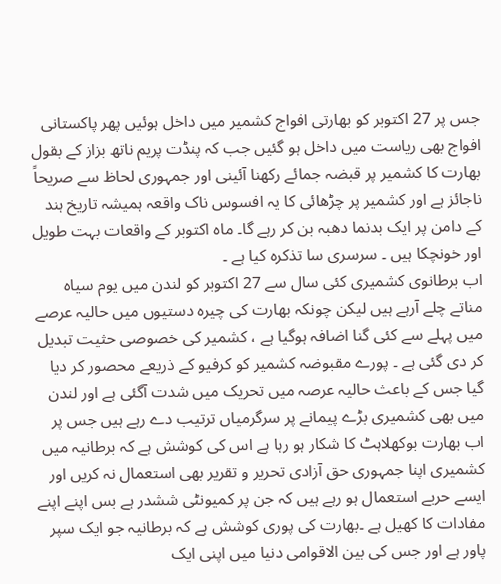جس پر 27 اکتوبر کو بھارتی افواج کشمیر میں داخل ہوئیں پھر پاکستانی افواج بھی ریاست میں داخل ہو گئیں جب کہ پنڈت پریم ناتھ بزاز کے بقول بھارت کا کشمیر پر قبضہ جمائے رکھنا آئینی اور جمہوری لحاظ سے صریحاً ناجائز ہے اور کشمیر پر چڑھائی کا یہ افسوس ناک واقعہ ہمیشہ تاریخ ہند کے دامن پر ایک بدنما دھبہ بن کر رہے گا۔ ماہ اکتوبر کے واقعات بہت طویل اور خونچکا ہیں ۔ سرسری سا تذکرہ کیا ہے ۔
اب برطانوی کشمیری کئی سال سے 27 اکتوبر کو لندن میں یوم سیاہ مناتے چلے آرہے ہیں لیکن چونکہ بھارت کی چیرہ دستیوں میں حالیہ عرصے میں پہلے سے کئی گنا اضافہ ہوگیا ہے ، کشمیر کی خصوصی حثیت تبدیل کر دی گئی ہے ۔ پورے مقبوضہ کشمیر کو کرفیو کے ذریعے محصور کر دیا گیا جس کے باعث حالیہ عرصہ میں تحریک میں شدت آگئی ہے اور لندن میں بھی کشمیری بڑے پیمانے پر سرگرمیاں ترتیب دے رہے ہیں جس پر اب بھارت بوکھلاہٹ کا شکار ہو رہا ہے اس کی کوشش ہے کہ برطانیہ میں کشمیری اپنا جمہوری حق آزادی تحریر و تقریر بھی استعمال نہ کریں اور ایسے حربے استعمال ہو رہے ہیں کہ جن پر کمیونٹی ششدر ہے بس اپنے اپنے مفادات کا کھیل ہے ۔بھارت کی پوری کوشش ہے کہ برطانیہ جو ایک سپر پاور ہے اور جس کی بین الاقوامی دنیا میں اپنی ایک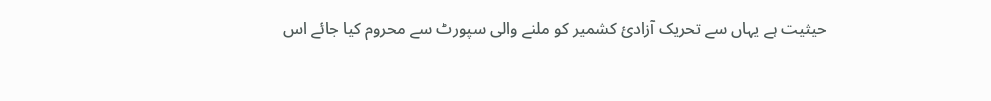حیثیت ہے یہاں سے تحریک آزادئ کشمیر کو ملنے والی سپورٹ سے محروم کیا جائے اس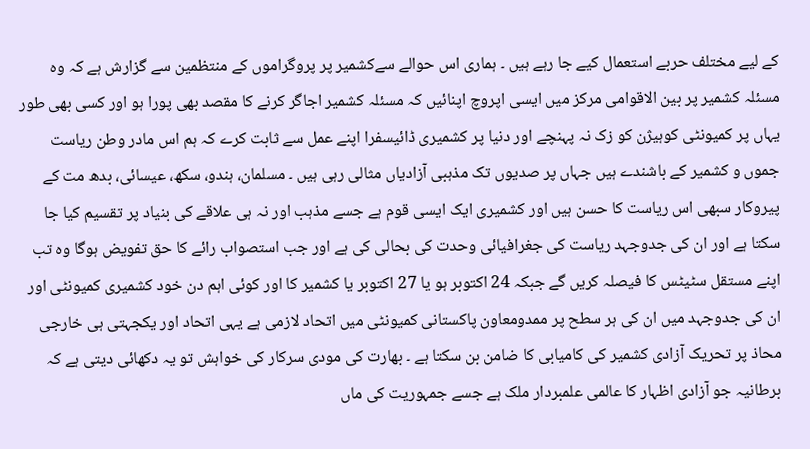کے لیے مختلف حربے استعمال کیے جا رہے ہیں ۔ ہماری اس حوالے سےکشمیر پر پروگراموں کے منتظمین سے گزارش ہے کہ وہ مسئلہ کشمیر پر بین الاقوامی مرکز میں ایسی اپروچ اپنائیں کہ مسئلہ کشمیر اجاگر کرنے کا مقصد بھی پورا ہو اور کسی بھی طور یہاں پر کمیونٹی کوہیژن کو زک نہ پہنچے اور دنیا پر کشمیری ڈائیسفرا اپنے عمل سے ثابت کرے کہ ہم اس مادر وطن ریاست جموں و کشمیر کے باشندے ہیں جہاں پر صدیوں تک مذہبی آزادیاں مثالی رہی ہیں ۔ مسلمان، ہندو، سکھ، عیسائی، بدھ مت کے پیروکار سبھی اس ریاست کا حسن ہیں اور کشمیری ایک ایسی قوم ہے جسے مذہب اور نہ ہی علاقے کی بنیاد پر تقسیم کیا جا سکتا ہے اور ان کی جدوجہد ریاست کی جغرافیائی وحدت کی بحالی کی ہے اور جب استصواب رائے کا حق تفویض ہوگا وہ تب اپنے مستقل سٹیٹس کا فیصلہ کریں گے جبکہ 24 اکتوبر ہو یا 27 اکتوبر یا کشمیر کا اور کوئی اہم دن خود کشمیری کمیونٹی اور ان کی جدوجہد میں ان کی ہر سطح پر ممدومعاون پاکستانی کمیونٹی میں اتحاد لازمی ہے یہی اتحاد اور یکجہتی ہی خارجی محاذ پر تحریک آزادی کشمیر کی کامیابی کا ضامن بن سکتا ہے ۔ بھارت کی مودی سرکار کی خواہش تو یہ دکھائی دیتی ہے کہ برطانیہ جو آزادی اظہار کا عالمی علمبردار ملک ہے جسے جمہوریت کی ماں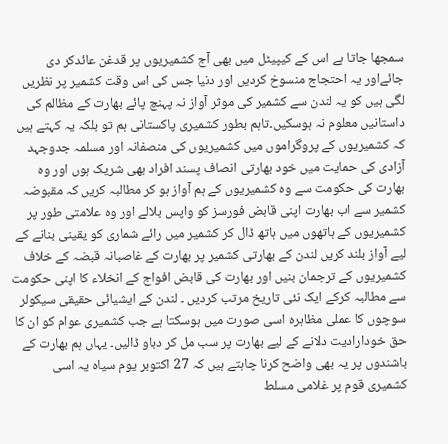سمجھا جاتا ہے اس کے کیپیٹل میں بھی آج کشمیریوں پر قدغن عائدکر دی جائےاور یہ احتجاج منسوخ کردیں اور دنیا جس کی اس وقت کشمیر پر نظریں لگی ہیں کو یہ لندن سے کشمیر کی موثر آواز نہ پہنچ پائے بھارت کے مظالم کی داستانیں معلوم نہ ہوسکیں۔تاہم بطور کشمیری پاکستانی ہم تو بلکہ یہ کہتے ہیں کہ کشمیریوں کے پروگراموں میں کشمیریوں کی منصفانہ اور مسلمہ جدوجہد آزادی کی حمایت میں خود بھارتی انصاف پسند افراد بھی شریک ہوں اور وہ بھارت کی حکومت سے وہ کشمیریوں کے ہم آواز ہو کر مطالبہ کریں کہ مقبوضہ کشمیر سے اب بھارت اپنی قابض فورسز کو واپس بلالے اور وہ علامتی طور پر کشمیریوں کے ہاتھوں میں ہاتھ ڈال کر کشمیر میں رائے شماری کو یقینی بنانے کے لیے آواز بلند کریں لندن کے بھارتی کشمیر پر بھارت کے غاصبانہ قبضہ کے خلاف کشمیریوں کے ترجمان بنیں اور بھارت کی قابض افواج کے انخلاء کا اپنی حکومت سے مطالبہ کرکے ایک نئی تاریخ مرتب کردیں ۔ لندن کے ایشیائی حقیقی سیکولر سوچوں کا عملی مظاہرہ اسی صورت میں ہوسکتا ہے جب کشمیری عوام کو ان کا حق خودارادیت دلانے کے لیے بھارت پر سب مل کر دباو ڈالیں۔ یہاں ہم بھارت کے باشندوں پر یہ بھی واضح کرنا چاہتے ہیں کہ 27 اکتوبر یوم سیاہ یہ اسی کشمیری قوم پر غلامی مسلط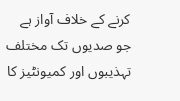کرنے کے خلاف آواز ہے جو صدیوں تک مختلف تہذیبوں اور کمیونٹیز کا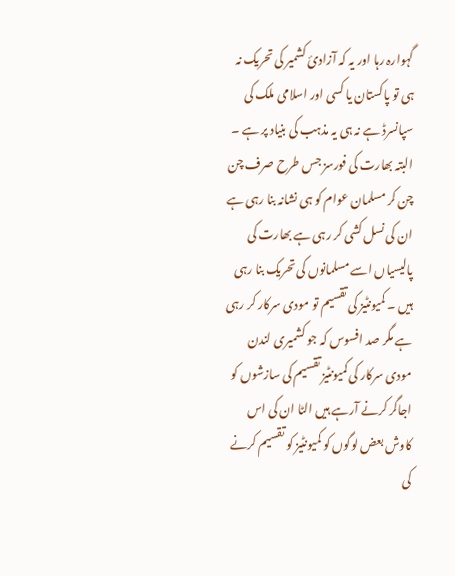گہوارہ رہا اور یہ کہ آزادئ کشمیر کی تحریک نہ ہی تو پاکستان یا کسی اور اسلامی ملک کی سپانسرڈ ہے نہ ہی یہ مذہب کی بنیاد پر ہے ۔ البتہ بھارت کی فورسز جس طرح صرف چن چن کر مسلمان عوام کو ہی نشانہ بنا رہی ہے ان کی نسل کشی کر رہی ہے بھارت کی پالیسیاں اسے مسلمانوں کی تحریک بنا رہی ہیں ۔ کمیونٹیز کی تقسیم تو مودی سرکار کر رہی ہے مگر صد افسوس کہ جو کشمیری لندن مودی سرکار کی کمیونٹیز تقسیم کی سازشوں کو اجاگر کرنے آرہے ہیں الٹا ان کی اس کاوش بعض لوگوں کو کمیونٹیز کو تقسیم کرنے کی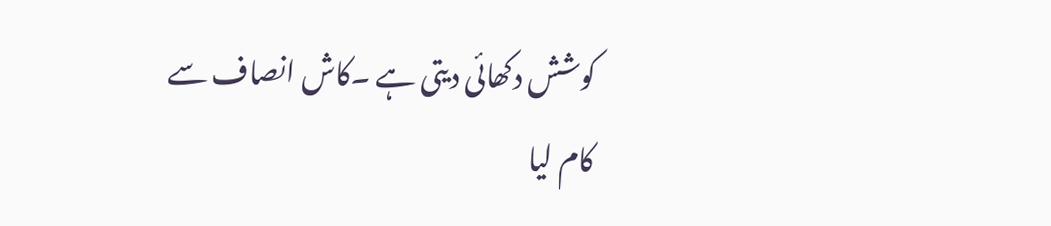کوشش دکھائی دیتی ہے ۔کاش انصاف سے کام لیا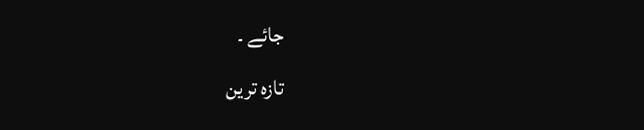جائے ۔
تازہ ترین